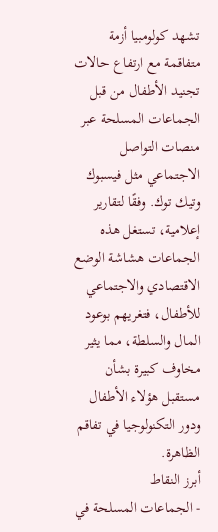تشهد كولومبيا أزمة متفاقمة مع ارتفاع حالات تجنيد الأطفال من قبل الجماعات المسلحة عبر منصات التواصل الاجتماعي مثل فيسبوك وتيك توك. وفقًا لتقارير إعلامية، تستغل هذه الجماعات هشاشة الوضع الاقتصادي والاجتماعي للأطفال، فتغريهم بوعود المال والسلطة، مما يثير مخاوف كبيرة بشأن مستقبل هؤلاء الأطفال ودور التكنولوجيا في تفاقم الظاهرة.
أبرز النقاط
- الجماعات المسلحة في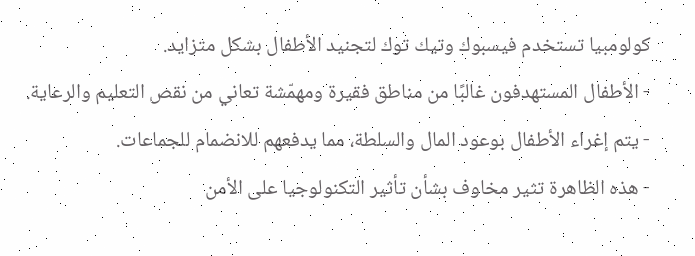كولومبيا تستخدم فيسبوك وتيك توك لتجنيد الأطفال بشكل متزايد.
- الأطفال المستهدفون غالبًا من مناطق فقيرة ومهمّشة تعاني من نقص التعليم والرعاية.
- يتم إغراء الأطفال بوعود المال والسلطة، مما يدفعهم للانضمام للجماعات.
- هذه الظاهرة تثير مخاوف بشأن تأثير التكنولوجيا على الأمن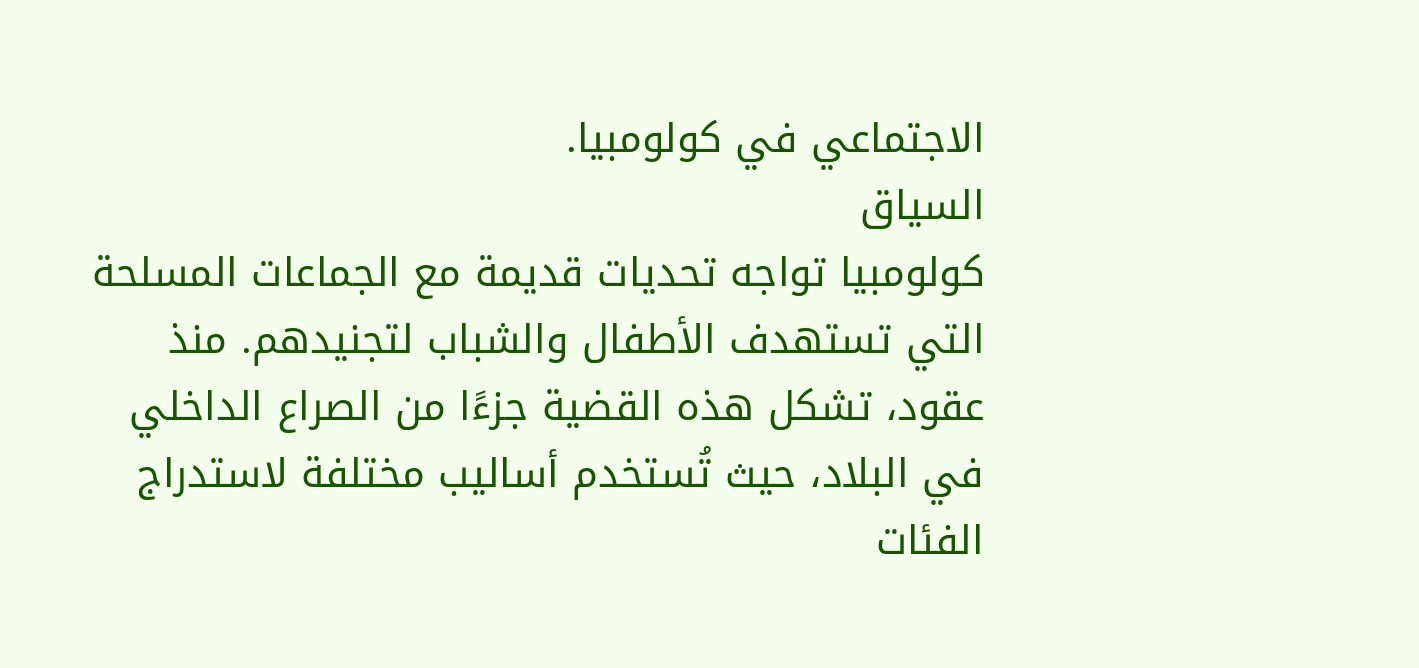الاجتماعي في كولومبيا.
السياق
كولومبيا تواجه تحديات قديمة مع الجماعات المسلحة التي تستهدف الأطفال والشباب لتجنيدهم. منذ عقود، تشكل هذه القضية جزءًا من الصراع الداخلي في البلاد، حيث تُستخدم أساليب مختلفة لاستدراج الفئات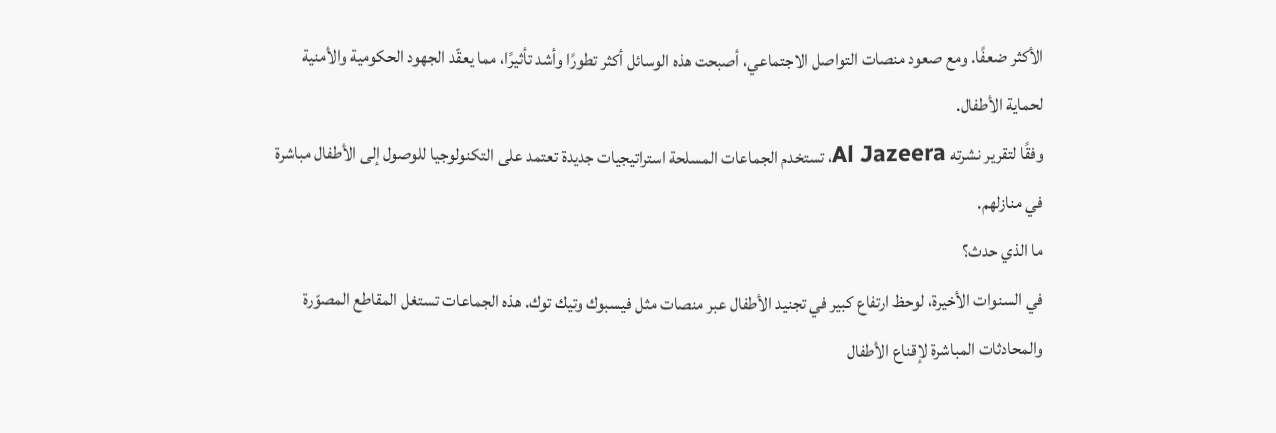الأكثر ضعفًا. ومع صعود منصات التواصل الاجتماعي، أصبحت هذه الوسائل أكثر تطورًا وأشد تأثيرًا، مما يعقّد الجهود الحكومية والأمنية لحماية الأطفال.
وفقًا لتقرير نشرته Al Jazeera، تستخدم الجماعات المسلحة استراتيجيات جديدة تعتمد على التكنولوجيا للوصول إلى الأطفال مباشرة في منازلهم.
ما الذي حدث؟
في السنوات الأخيرة، لوحظ ارتفاع كبير في تجنيد الأطفال عبر منصات مثل فيسبوك وتيك توك. هذه الجماعات تستغل المقاطع المصوّرة والمحادثات المباشرة لإقناع الأطفال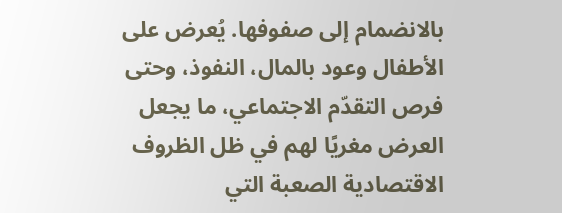بالانضمام إلى صفوفها. يُعرض على الأطفال وعود بالمال، النفوذ، وحتى فرص التقدّم الاجتماعي، ما يجعل العرض مغريًا لهم في ظل الظروف الاقتصادية الصعبة التي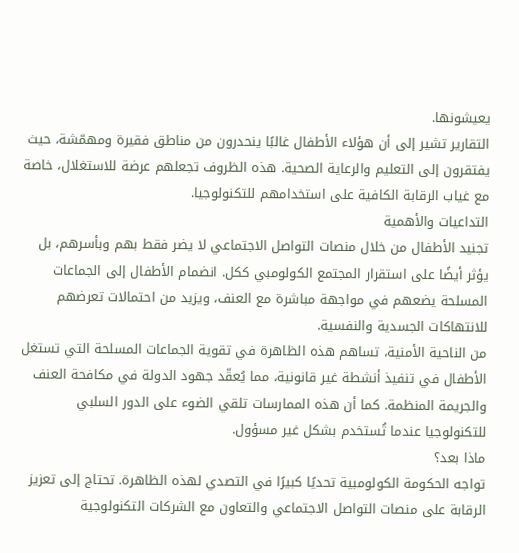يعيشونها.
التقارير تشير إلى أن هؤلاء الأطفال غالبًا ينحدرون من مناطق فقيرة ومهمّشة، حيث يفتقرون إلى التعليم والرعاية الصحية. هذه الظروف تجعلهم عرضة للاستغلال، خاصة مع غياب الرقابة الكافية على استخدامهم للتكنولوجيا.
التداعيات والأهمية
تجنيد الأطفال من خلال منصات التواصل الاجتماعي لا يضر فقط بهم وبأسرهم، بل يؤثر أيضًا على استقرار المجتمع الكولومبي ككل. انضمام الأطفال إلى الجماعات المسلحة يضعهم في مواجهة مباشرة مع العنف، ويزيد من احتمالات تعرضهم للانتهاكات الجسدية والنفسية.
من الناحية الأمنية، تساهم هذه الظاهرة في تقوية الجماعات المسلحة التي تستغل الأطفال في تنفيذ أنشطة غير قانونية، مما يُعقّد جهود الدولة في مكافحة العنف والجريمة المنظمة. كما أن هذه الممارسات تلقي الضوء على الدور السلبي للتكنولوجيا عندما تُستخدم بشكل غير مسؤول.
ماذا بعد؟
تواجه الحكومة الكولومبية تحديًا كبيرًا في التصدي لهذه الظاهرة. تحتاج إلى تعزيز الرقابة على منصات التواصل الاجتماعي والتعاون مع الشركات التكنولوجية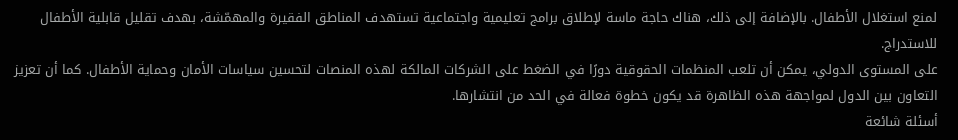لمنع استغلال الأطفال. بالإضافة إلى ذلك، هناك حاجة ماسة لإطلاق برامج تعليمية واجتماعية تستهدف المناطق الفقيرة والمهمّشة، بهدف تقليل قابلية الأطفال للاستدراج.
على المستوى الدولي، يمكن أن تلعب المنظمات الحقوقية دورًا في الضغط على الشركات المالكة لهذه المنصات لتحسين سياسات الأمان وحماية الأطفال. كما أن تعزيز التعاون بين الدول لمواجهة هذه الظاهرة قد يكون خطوة فعالة في الحد من انتشارها.
أسئلة شائعة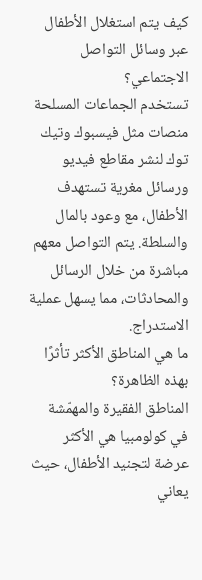كيف يتم استغلال الأطفال عبر وسائل التواصل الاجتماعي؟
تستخدم الجماعات المسلحة منصات مثل فيسبوك وتيك توك لنشر مقاطع فيديو ورسائل مغرية تستهدف الأطفال، مع وعود بالمال والسلطة. يتم التواصل معهم مباشرة من خلال الرسائل والمحادثات، مما يسهل عملية الاستدراج.
ما هي المناطق الأكثر تأثرًا بهذه الظاهرة؟
المناطق الفقيرة والمهمّشة في كولومبيا هي الأكثر عرضة لتجنيد الأطفال، حيث يعاني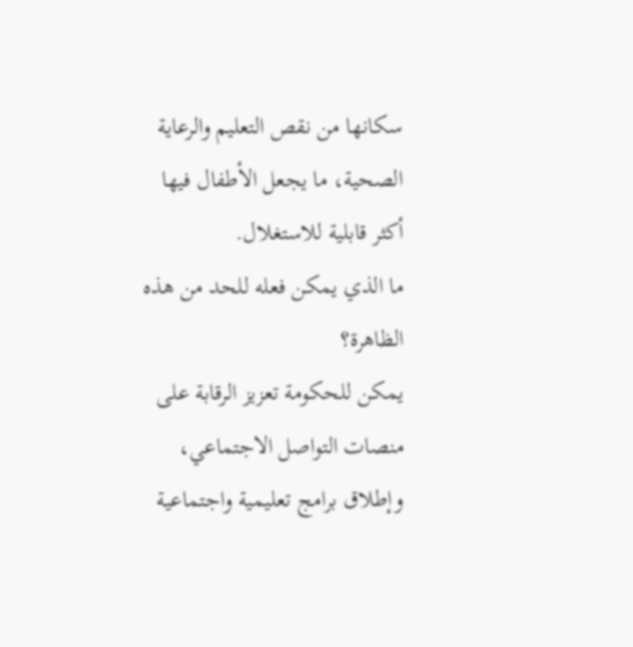سكانها من نقص التعليم والرعاية الصحية، ما يجعل الأطفال فيها أكثر قابلية للاستغلال.
ما الذي يمكن فعله للحد من هذه الظاهرة؟
يمكن للحكومة تعزيز الرقابة على منصات التواصل الاجتماعي، وإطلاق برامج تعليمية واجتماعية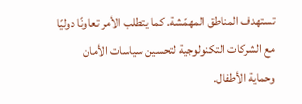تستهدف المناطق المهمّشة. كما يتطلب الأمر تعاونًا دوليًا مع الشركات التكنولوجية لتحسين سياسات الأمان وحماية الأطفال.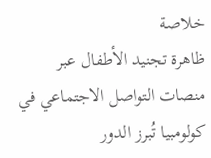خلاصة
ظاهرة تجنيد الأطفال عبر منصات التواصل الاجتماعي في كولومبيا تُبرز الدور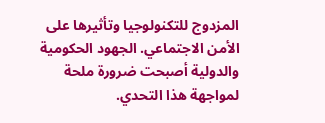المزدوج للتكنولوجيا وتأثيرها على الأمن الاجتماعي. الجهود الحكومية والدولية أصبحت ضرورة ملحة لمواجهة هذا التحدي.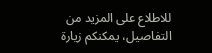للاطلاع على المزيد من التفاصيل، يمكنكم زيارة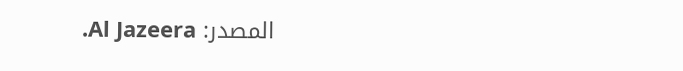المصدر: Al Jazeera.